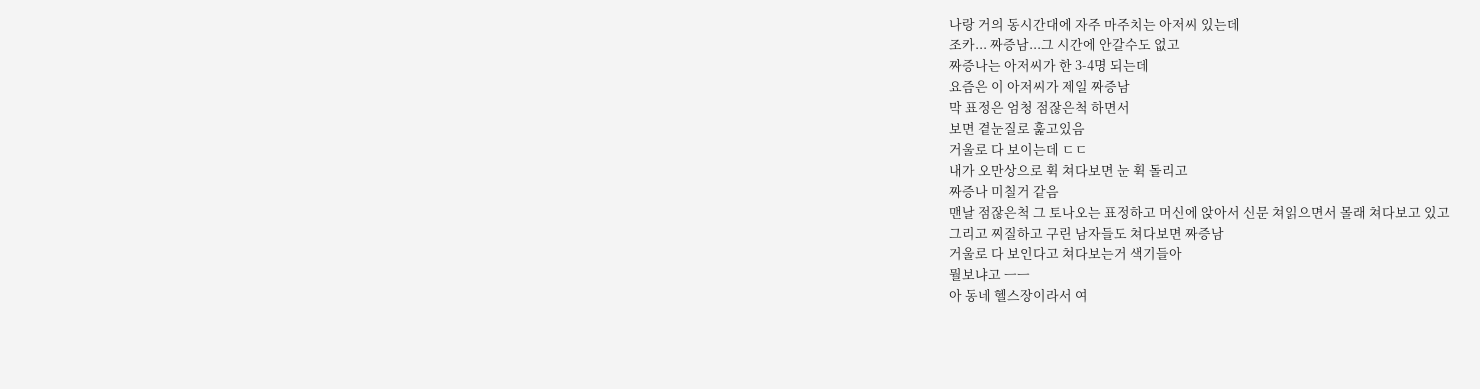나랑 거의 동시간대에 자주 마주치는 아저씨 있는데
조카... 짜증남...그 시간에 안갈수도 없고
짜증나는 아저씨가 한 3-4명 되는데
요즘은 이 아저씨가 제일 짜증남
막 표정은 엄청 점잖은척 하면서
보면 곁눈질로 훑고있음
거울로 다 보이는데 ㄷㄷ
내가 오만상으로 휙 쳐다보면 눈 휙 돌리고
짜증나 미칠거 같음
맨날 점잖은척 그 토나오는 표정하고 머신에 앉아서 신문 쳐읽으면서 몰래 쳐다보고 있고
그리고 찌질하고 구린 남자들도 쳐다보면 짜증남
거울로 다 보인다고 쳐다보는거 색기들아
뭘보냐고 ㅡㅡ
아 동네 헬스장이라서 여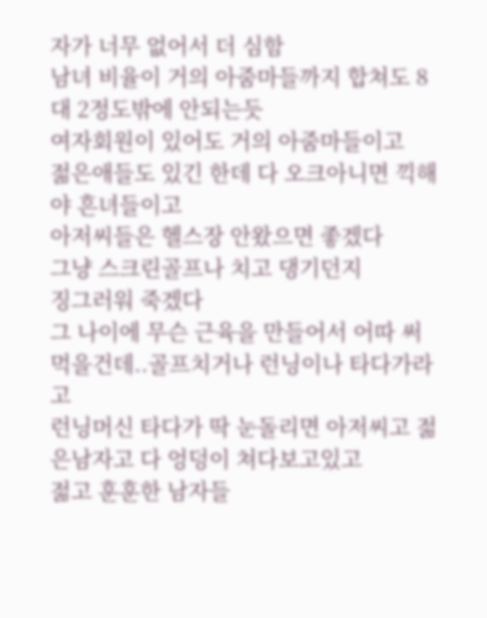자가 너무 없어서 더 심함
남녀 비율이 거의 아줌마들까지 합쳐도 8대 2정도밖에 안되는듯
여자회원이 있어도 거의 아줌마들이고
젊은애들도 있긴 한데 다 오크아니면 끽해야 흔녀들이고
아저씨들은 헬스장 안왔으면 좋겠다
그냥 스크린골프나 치고 댕기던지
징그러워 죽겠다
그 나이에 무슨 근육을 만들어서 어따 써먹을건데..골프치거나 런닝이나 타다가라고
런닝머신 타다가 딱 눈돌리면 아저씨고 젊은남자고 다 엉덩이 쳐다보고있고
젊고 훈훈한 남자들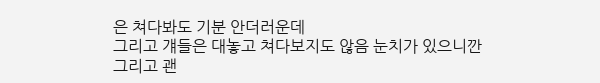은 쳐다봐도 기분 안더러운데
그리고 걔들은 대놓고 쳐다보지도 않음 눈치가 있으니깐
그리고 괜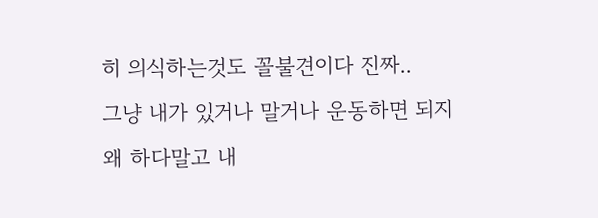히 의식하는것도 꼴불견이다 진짜..
그냥 내가 있거나 말거나 운동하면 되지
왜 하다말고 내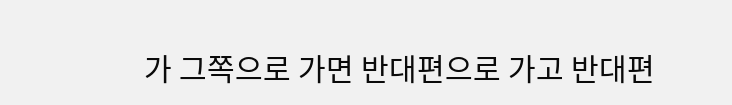가 그쪽으로 가면 반대편으로 가고 반대편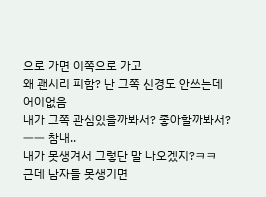으로 가면 이쪽으로 가고
왜 괜시리 피함? 난 그쪽 신경도 안쓰는데 어이없음
내가 그쪽 관심있을까봐서? 좋아할까봐서? ㅡㅡ 참내..
내가 못생겨서 그렇단 말 나오겠지?ㅋㅋ
근데 남자들 못생기면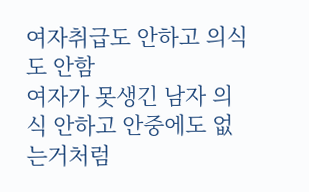여자취급도 안하고 의식도 안함
여자가 못생긴 남자 의식 안하고 안중에도 없는거처럼